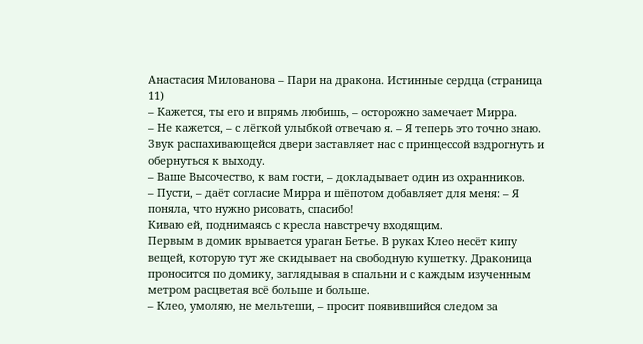Анастасия Милованова – Пари на дракона. Истинные сердца (страница 11)
– Кажется, ты его и впрямь любишь, – осторожно замечает Мирра.
– Не кажется, – с лёгкой улыбкой отвечаю я. – Я теперь это точно знаю.
Звук распахивающейся двери заставляет нас с принцессой вздрогнуть и обернуться к выходу.
– Ваше Высочество, к вам гости, – докладывает один из охранников.
– Пусти, – даёт согласие Мирра и шёпотом добавляет для меня: – Я поняла, что нужно рисовать, спасибо!
Киваю ей, поднимаясь с кресла навстречу входящим.
Первым в домик врывается ураган Бетье. В руках Клео несёт кипу вещей, которую тут же скидывает на свободную кушетку. Драконица проносится по домику, заглядывая в спальни и с каждым изученным метром расцветая всё больше и больше.
– Клео, умоляю, не мельтеши, – просит появившийся следом за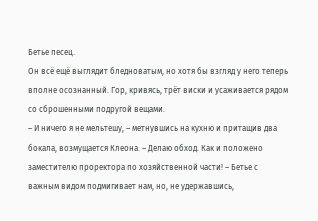Бетье песец.
Он всё ещё выглядит бледноватым, но хотя бы взгляд у него теперь вполне осознанный. Гор, кривясь, трёт виски и усаживается рядом со сброшенными подругой вещами.
– И ничего я не мельтешу, – метнувшись на кухню и притащив два бокала, возмущается Клеона. – Делаю обход. Как и положено заместителю проректора по хозяйственной части! – Бетье с важным видом подмигивает нам, но, не удержавшись,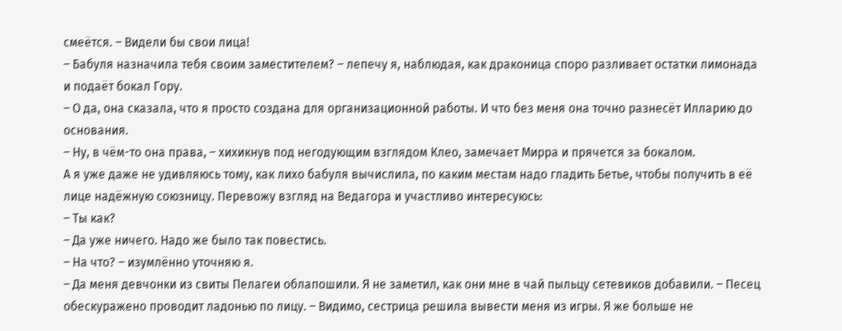смеётся. – Видели бы свои лица!
– Бабуля назначила тебя своим заместителем? – лепечу я, наблюдая, как драконица споро разливает остатки лимонада и подаёт бокал Гору.
– О да, она сказала, что я просто создана для организационной работы. И что без меня она точно разнесёт Илларию до основания.
– Ну, в чём-то она права, – хихикнув под негодующим взглядом Клео, замечает Мирра и прячется за бокалом.
А я уже даже не удивляюсь тому, как лихо бабуля вычислила, по каким местам надо гладить Бетье, чтобы получить в её лице надёжную союзницу. Перевожу взгляд на Ведагора и участливо интересуюсь:
– Ты как?
– Да уже ничего. Надо же было так повестись.
– На что? – изумлённо уточняю я.
– Да меня девчонки из свиты Пелагеи облапошили. Я не заметил, как они мне в чай пыльцу сетевиков добавили. – Песец обескуражено проводит ладонью по лицу. – Видимо, сестрица решила вывести меня из игры. Я же больше не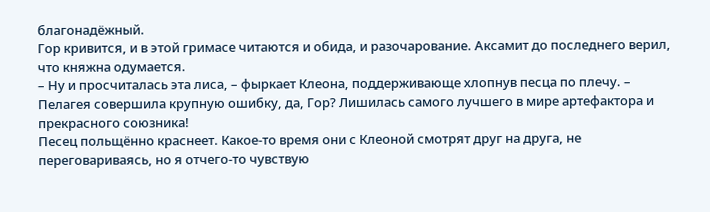благонадёжный.
Гор кривится, и в этой гримасе читаются и обида, и разочарование. Аксамит до последнего верил, что княжна одумается.
– Ну и просчиталась эта лиса, – фыркает Клеона, поддерживающе хлопнув песца по плечу. – Пелагея совершила крупную ошибку, да, Гор? Лишилась самого лучшего в мире артефактора и прекрасного союзника!
Песец польщённо краснеет. Какое-то время они с Клеоной смотрят друг на друга, не переговариваясь, но я отчего-то чувствую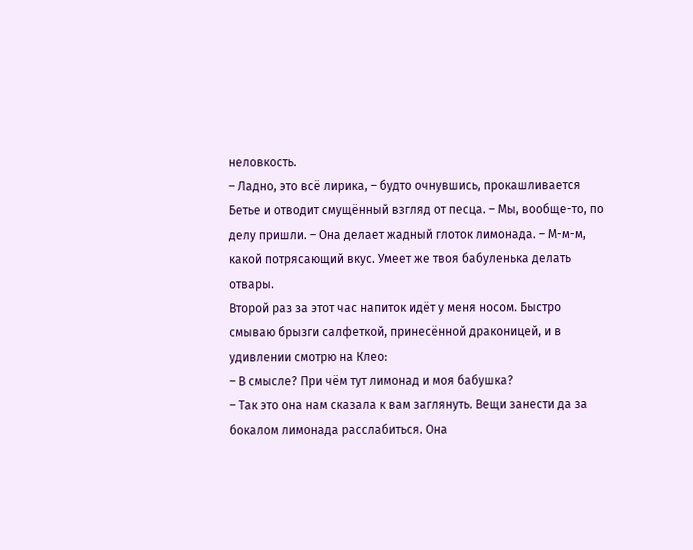неловкость.
– Ладно, это всё лирика, – будто очнувшись, прокашливается Бетье и отводит смущённый взгляд от песца. – Мы, вообще-то, по делу пришли. – Она делает жадный глоток лимонада. – М-м-м, какой потрясающий вкус. Умеет же твоя бабуленька делать отвары.
Второй раз за этот час напиток идёт у меня носом. Быстро смываю брызги салфеткой, принесённой драконицей, и в удивлении смотрю на Клео:
– В смысле? При чём тут лимонад и моя бабушка?
– Так это она нам сказала к вам заглянуть. Вещи занести да за бокалом лимонада расслабиться. Она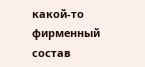какой-то фирменный состав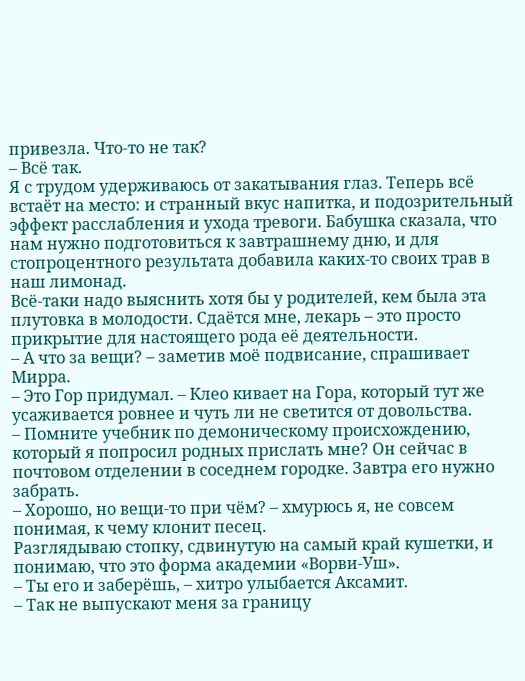привезла. Что-то не так?
– Всё так.
Я с трудом удерживаюсь от закатывания глаз. Теперь всё встаёт на место: и странный вкус напитка, и подозрительный эффект расслабления и ухода тревоги. Бабушка сказала, что нам нужно подготовиться к завтрашнему дню, и для стопроцентного результата добавила каких-то своих трав в наш лимонад.
Всё-таки надо выяснить хотя бы у родителей, кем была эта плутовка в молодости. Сдаётся мне, лекарь – это просто прикрытие для настоящего рода её деятельности.
– А что за вещи? – заметив моё подвисание, спрашивает Мирра.
– Это Гор придумал. – Клео кивает на Гора, который тут же усаживается ровнее и чуть ли не светится от довольства.
– Помните учебник по демоническому происхождению, который я попросил родных прислать мне? Он сейчас в почтовом отделении в соседнем городке. Завтра его нужно забрать.
– Хорошо, но вещи-то при чём? – хмурюсь я, не совсем понимая, к чему клонит песец.
Разглядываю стопку, сдвинутую на самый край кушетки, и понимаю, что это форма академии «Ворви-Уш».
– Ты его и заберёшь, – хитро улыбается Аксамит.
– Так не выпускают меня за границу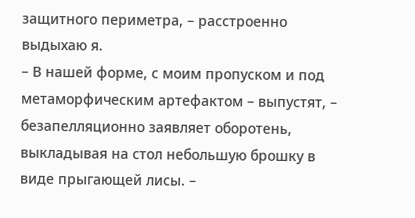защитного периметра, – расстроенно выдыхаю я.
– В нашей форме, с моим пропуском и под метаморфическим артефактом – выпустят, – безапелляционно заявляет оборотень, выкладывая на стол небольшую брошку в виде прыгающей лисы. –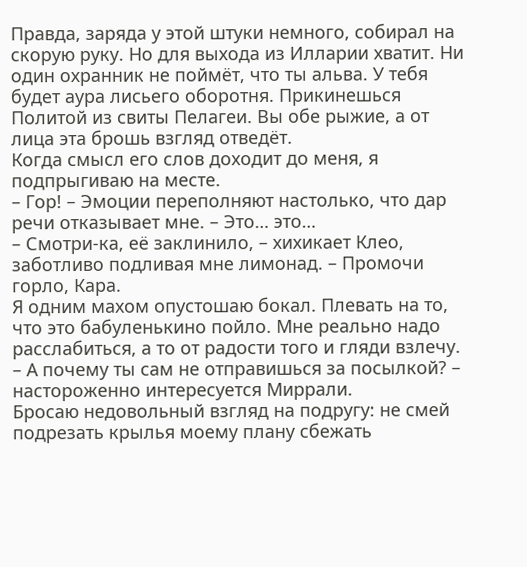Правда, заряда у этой штуки немного, собирал на скорую руку. Но для выхода из Илларии хватит. Ни один охранник не поймёт, что ты альва. У тебя будет аура лисьего оборотня. Прикинешься Политой из свиты Пелагеи. Вы обе рыжие, а от лица эта брошь взгляд отведёт.
Когда смысл его слов доходит до меня, я подпрыгиваю на месте.
– Гор! – Эмоции переполняют настолько, что дар речи отказывает мне. – Это… это…
– Смотри-ка, её заклинило, – хихикает Клео, заботливо подливая мне лимонад. – Промочи горло, Кара.
Я одним махом опустошаю бокал. Плевать на то, что это бабуленькино пойло. Мне реально надо расслабиться, а то от радости того и гляди взлечу.
– А почему ты сам не отправишься за посылкой? – настороженно интересуется Миррали.
Бросаю недовольный взгляд на подругу: не смей подрезать крылья моему плану сбежать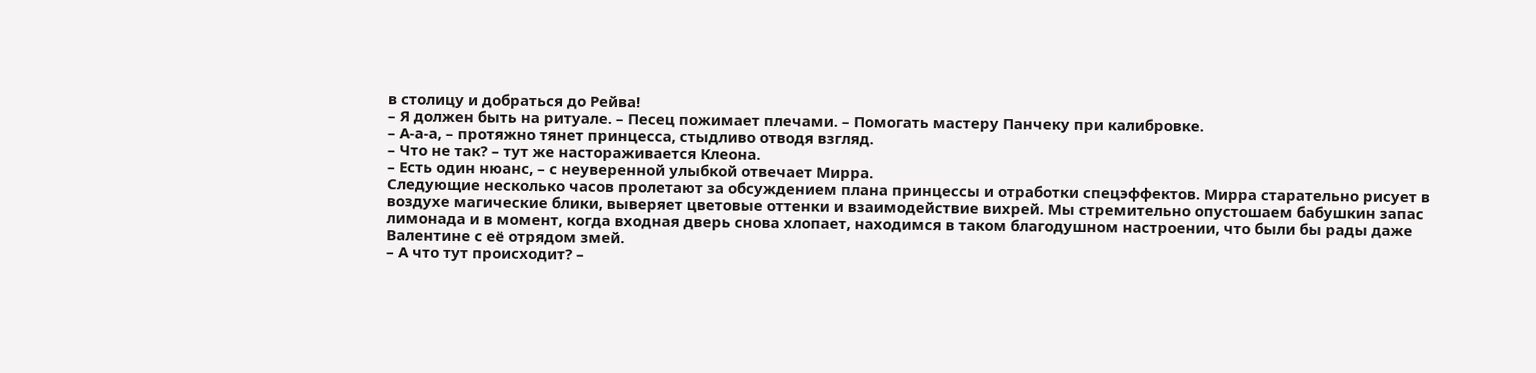в столицу и добраться до Рейва!
– Я должен быть на ритуале. – Песец пожимает плечами. – Помогать мастеру Панчеку при калибровке.
– А-а-а, – протяжно тянет принцесса, стыдливо отводя взгляд.
– Что не так? – тут же настораживается Клеона.
– Есть один нюанс, – с неуверенной улыбкой отвечает Мирра.
Следующие несколько часов пролетают за обсуждением плана принцессы и отработки спецэффектов. Мирра старательно рисует в воздухе магические блики, выверяет цветовые оттенки и взаимодействие вихрей. Мы стремительно опустошаем бабушкин запас лимонада и в момент, когда входная дверь снова хлопает, находимся в таком благодушном настроении, что были бы рады даже Валентине с её отрядом змей.
– А что тут происходит? –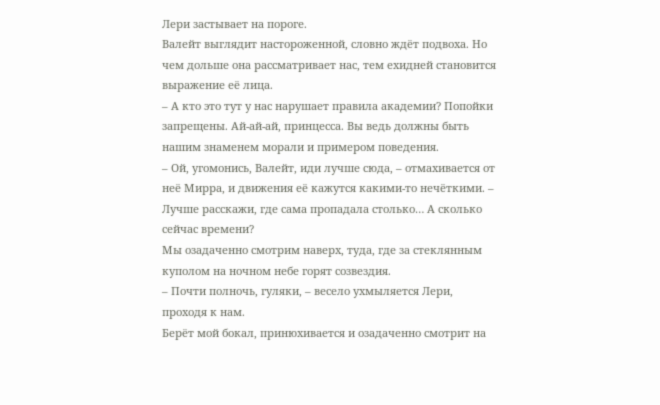Лери застывает на пороге.
Валейт выглядит настороженной, словно ждёт подвоха. Но чем дольше она рассматривает нас, тем ехидней становится выражение её лица.
– А кто это тут у нас нарушает правила академии? Попойки запрещены. Ай-ай-ай, принцесса. Вы ведь должны быть нашим знаменем морали и примером поведения.
– Ой, угомонись, Валейт, иди лучше сюда, – отмахивается от неё Мирра, и движения её кажутся какими-то нечёткими. – Лучше расскажи, где сама пропадала столько… А сколько сейчас времени?
Мы озадаченно смотрим наверх, туда, где за стеклянным куполом на ночном небе горят созвездия.
– Почти полночь, гуляки, – весело ухмыляется Лери, проходя к нам.
Берёт мой бокал, принюхивается и озадаченно смотрит на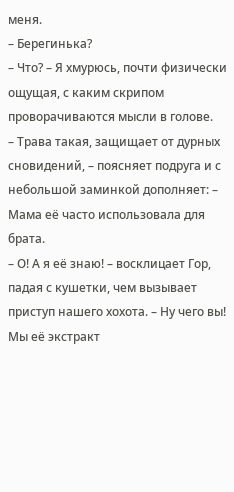меня.
– Берегинька?
– Что? – Я хмурюсь, почти физически ощущая, с каким скрипом проворачиваются мысли в голове.
– Трава такая, защищает от дурных сновидений, – поясняет подруга и с небольшой заминкой дополняет: – Мама её часто использовала для брата.
– О! А я её знаю! – восклицает Гор, падая с кушетки, чем вызывает приступ нашего хохота. – Ну чего вы! Мы её экстракт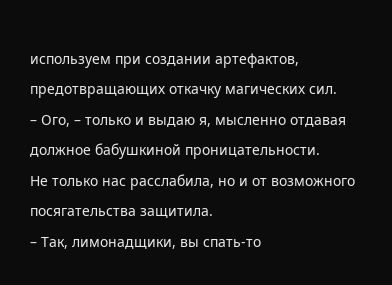используем при создании артефактов, предотвращающих откачку магических сил.
– Ого, – только и выдаю я, мысленно отдавая должное бабушкиной проницательности.
Не только нас расслабила, но и от возможного посягательства защитила.
– Так, лимонадщики, вы спать-то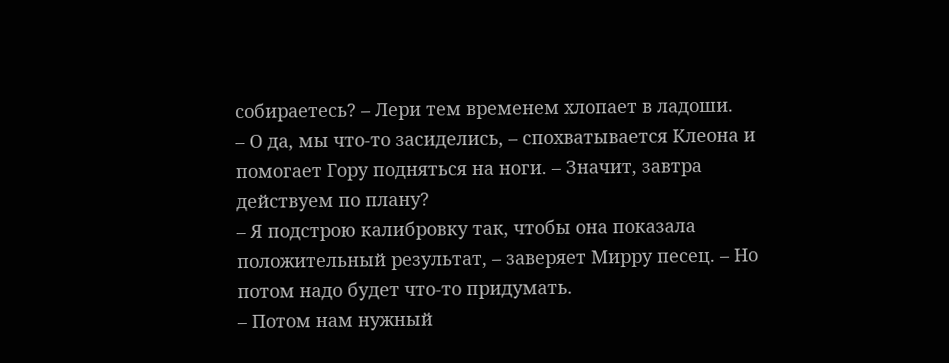собираетесь? – Лери тем временем хлопает в ладоши.
– О да, мы что-то засиделись, – спохватывается Клеона и помогает Гору подняться на ноги. – Значит, завтра действуем по плану?
– Я подстрою калибровку так, чтобы она показала положительный результат, – заверяет Мирру песец. – Но потом надо будет что-то придумать.
– Потом нам нужный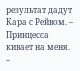результат дадут Кара с Рейвом. – Принцесса кивает на меня.
–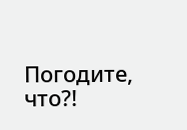Погодите, что?!